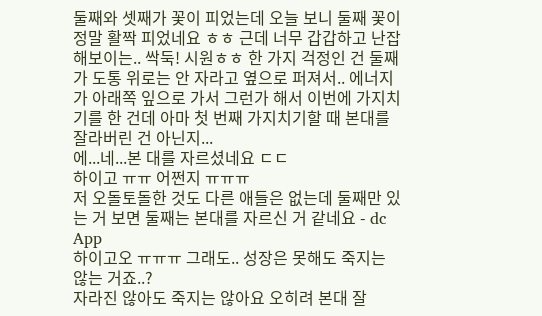둘째와 셋째가 꽃이 피었는데 오늘 보니 둘째 꽃이 정말 활짝 피었네요 ㅎㅎ 근데 너무 갑갑하고 난잡해보이는.. 싹둑! 시원ㅎㅎ 한 가지 걱정인 건 둘째가 도통 위로는 안 자라고 옆으로 퍼져서.. 에너지가 아래쪽 잎으로 가서 그런가 해서 이번에 가지치기를 한 건데 아마 첫 번째 가지치기할 때 본대를 잘라버린 건 아닌지...
에...네...본 대를 자르셨네요 ㄷㄷ
하이고 ㅠㅠ 어쩐지 ㅠㅠㅠ
저 오돌토돌한 것도 다른 애들은 없는데 둘째만 있는 거 보면 둘째는 본대를 자르신 거 같네요 - dc App
하이고오 ㅠㅠㅠ 그래도.. 성장은 못해도 죽지는 않는 거죠..?
자라진 않아도 죽지는 않아요 오히려 본대 잘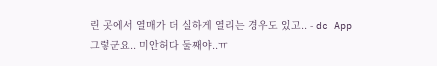린 곳에서 열매가 더 실하게 열리는 경우도 있고.. - dc App
그렇군요.. 미안허다 둘째야..ㅠ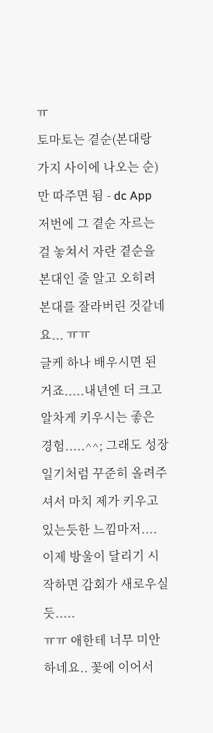ㅠ
토마토는 곁순(본대랑 가지 사이에 나오는 순)만 따주면 됨 - dc App
저번에 그 곁순 자르는 걸 놓쳐서 자란 곁순을 본대인 줄 알고 오히려 본대를 잘라버린 것같네요... ㅠㅠ
글케 하나 배우시면 된거죠.....내년엔 더 크고 알차게 키우시는 좋은 경험.....^^; 그래도 성장일기처럼 꾸준히 올려주셔서 마치 제가 키우고 있는듯한 느낌마저.... 이제 방울이 달리기 시작하면 감회가 새로우실듯.....
ㅠㅠ 애한테 너무 미안하네요.. 꽃에 이어서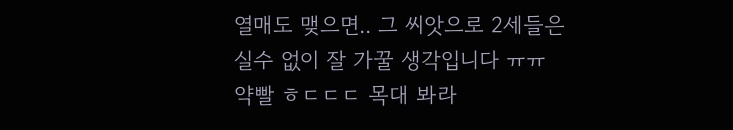열매도 맺으면.. 그 씨앗으로 2세들은 실수 없이 잘 가꿀 생각입니다 ㅠㅠ
약빨 ㅎㄷㄷㄷ 목대 봐라